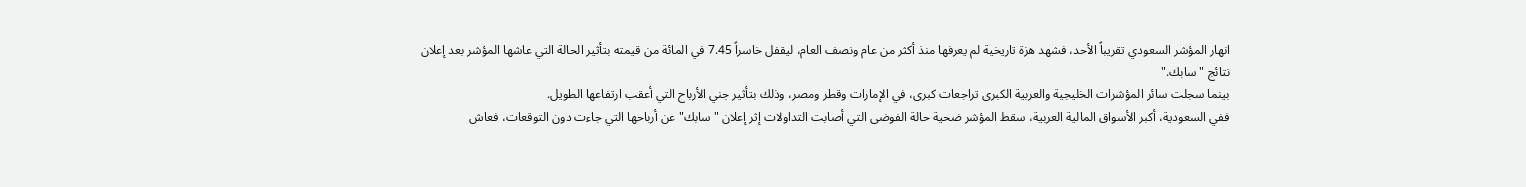انهار المؤشر السعودي تقريباً الأحد، فشهد هزة تاريخية لم يعرفها منذ أكثر من عام ونصف العام، ليقفل خاسراً 7.45 في المائة من قيمته بتأثير الحالة التي عاشها المؤشر بعد إعلان نتائج "سابك."
بينما سجلت سائر المؤشرات الخليجية والعربية الكبرى تراجعات كبرى، في الإمارات وقطر ومصر، وذلك بتأثير جني الأرباح التي أعقب ارتفاعها الطويل.
ففي السعودية، أكبر الأسواق المالية العربية، سقط المؤشر ضحية حالة الفوضى التي أصابت التداولات إثر إعلان "سابك" عن أرباحها التي جاءت دون التوقعات، فعاش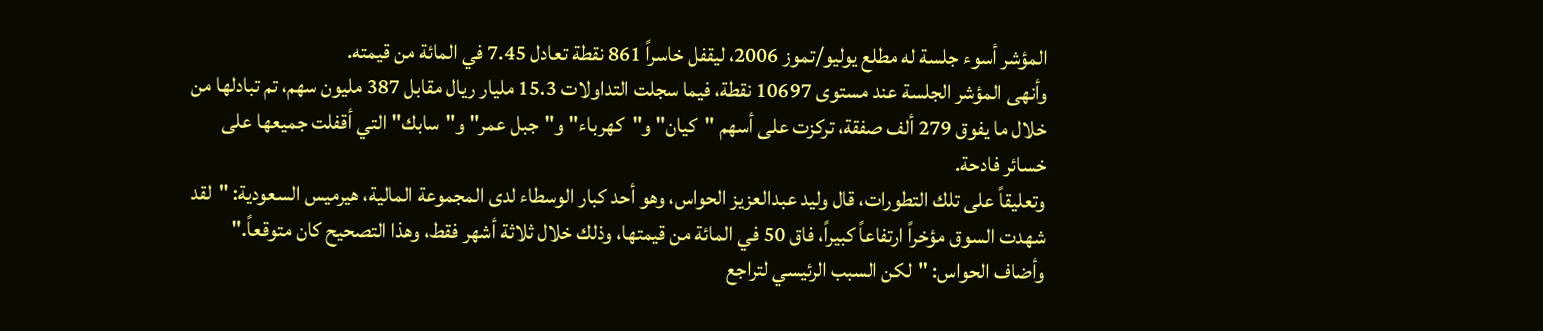المؤشر أسوء جلسة له مطلع يوليو/تموز 2006، ليقفل خاسراً 861 نقطة تعادل 7.45 في المائة من قيمته.
وأنهى المؤشر الجلسة عند مستوى 10697 نقطة، فيما سجلت التداولات 15.3 مليار ريال مقابل 387 مليون سهم، تم تبادلها من خلال ما يفوق 279 ألف صفقة، تركزت على أسهم "كيان" و"كهرباء" و"جبل عمر" و"سابك" التي أقفلت جميعها على خسائر فادحة.
وتعليقاً على تلك التطورات، قال وليد عبدالعزيز الحواس، وهو أحد كبار الوسطاء لدى المجموعة المالية، هيرميس السعودية: "لقد شهدت السوق مؤخراً ارتفاعاً كبيراً، فاق 50 في المائة من قيمتها، وذلك خلال ثلاثة أشهر فقط، وهذا التصحيح كان متوقعاً."
وأضاف الحواس: "لكن السبب الرئيسي لتراجع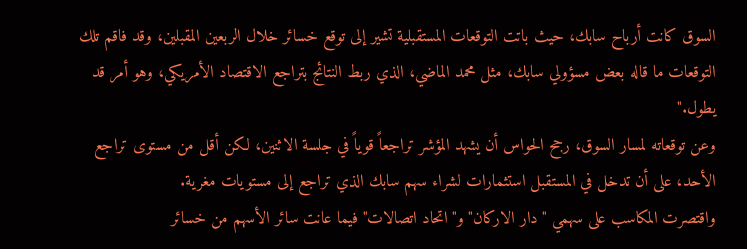السوق كانت أرباح سابك، حيث باتت التوقعات المستقبلية تشير إلى توقع خسائر خلال الربعين المقبلين، وقد فاقم تلك التوقعات ما قاله بعض مسؤولي سابك، مثل محمد الماضي، الذي ربط النتائج بتراجع الاقتصاد الأمريكي، وهو أمر قد يطول."
وعن توقعاته لمسار السوق، رجح الحواس أن يشهد المؤشر تراجعاً قوياً في جلسة الاثنين، لكن أقل من مستوى تراجع الأحد، على أن تدخل في المستقبل استثمارات لشراء سهم سابك الذي تراجع إلى مستويات مغرية.
واقتصرت المكاسب على سهمي "دار الاركان" و"اتحاد اتصالات" فيما عانت سائر الأسهم من خسائر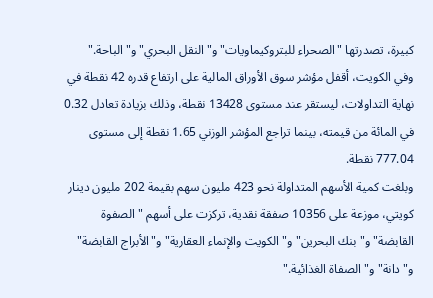كبيرة، تصدرتها "الصحراء للبتروكيماويات" و"النقل البحري" و"الباحة."
وفي الكويت، أقفل مؤشر سوق الأوراق المالية على ارتفاع قدره 42 نقطة في نهاية التداولات، ليستقر عند مستوى 13428 نقطة، وذلك بزيادة تعادل 0.32 في المائة من قيمته، بينما تراجع المؤشر الوزني 1.65 نقطة إلى مستوى 777.04 نقطة.
وبلغت كمية الأسهم المتداولة نحو 423 مليون سهم بقيمة 202 مليون دينار كويتي، موزعة على 10356 صفقة نقدية، تركزت على أسهم "الصفوة القابضة" و"بنك البحرين" و"الكويت والإنماء العقارية" و"الأبراج القابضة" و"دانة" و"الصفاة الغذائية."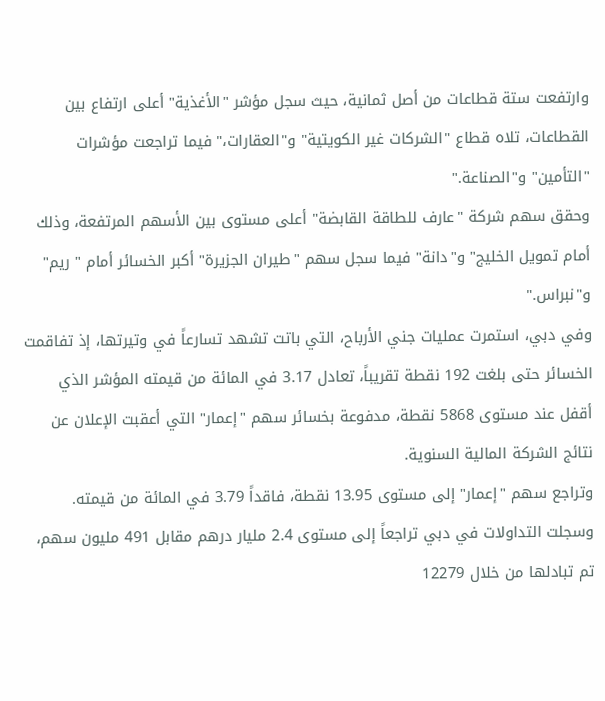وارتفعت ستة قطاعات من أصل ثمانية، حيث سجل مؤشر "الأغذية" أعلى ارتفاع بين القطاعات، تلاه قطاع "الشركات غير الكويتية" و"العقارات،" فيما تراجعت مؤشرات "التأمين" و"الصناعة."
وحقق سهم شركة "عارف للطاقة القابضة" أعلى مستوى بين الأسهم المرتفعة، وذلك أمام تمويل الخليج" و"دانة" فيما سجل سهم "طيران الجزيرة" أكبر الخسائر أمام " ريم" و"نبراس."
وفي دبي، استمرت عمليات جني الأرباح، التي باتت تشهد تسارعاً في وتيرتها، إذ تفاقمت الخسائر حتى بلغت 192 نقطة تقريباً، تعادل 3.17 في المائة من قيمته المؤشر الذي أقفل عند مستوى 5868 نقطة، مدفوعة بخسائر سهم "إعمار" التي أعقبت الإعلان عن نتائج الشركة المالية السنوية.
وتراجع سهم "إعمار" إلى مستوى 13.95 نقطة، فاقداً 3.79 في المائة من قيمته.
وسجلت التداولات في دبي تراجعاً إلى مستوى 2.4 مليار درهم مقابل 491 مليون سهم، تم تبادلها من خلال 12279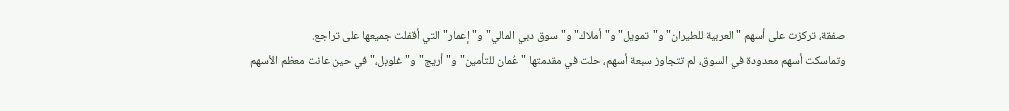صفقة، تركزت على أسهم "العربية للطيران" و"تمويل" و"أملاك" و"سوق دبي المالي" و"إعمار" التي أقفلت جميعها على تراجع.
وتماسكت أسهم معدودة في السوق، لم تتجاوز سبعة أسهم، حلت في مقدمتها "عُمان للتأمين" و"أريج" و"غلوبل،" في حين عانت معظم الأسهم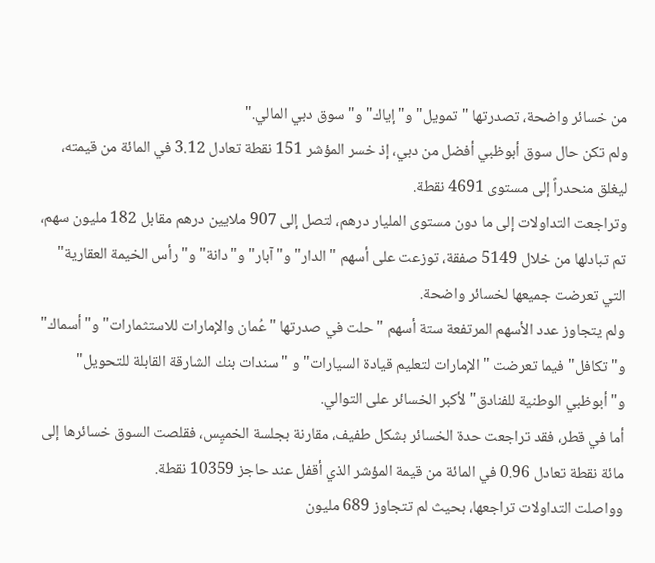من خسائر واضحة، تصدرتها "تمويل" و"إياك" و"سوق دبي المالي."
ولم تكن حال سوق أبوظبي أفضل من دبي، إذ خسر المؤشر 151 نقطة تعادل 3.12 في المائة من قيمته، ليغلق منحدراً إلى مستوى 4691 نقطة.
وتراجعت التداولات إلى ما دون مستوى المليار درهم، لتصل إلى 907 ملايين درهم مقابل 182 مليون سهم، تم تبادلها من خلال 5149 صفقة، توزعت على أسهم "الدار" و"آبار" و"دانة" و"رأس الخيمة العقارية" التي تعرضت جميعها لخسائر واضحة.
ولم يتجاوز عدد الأسهم المرتفعة ستة أسهم "حلت في صدرتها "عُمان والإمارات للاستثمارات" و"أسماك" و"تكافل" فيما تعرضت "الإمارات لتعليم قيادة السيارات" و "سندات بنك الشارقة القابلة للتحويل" و"أبوظبي الوطنية للفنادق" لأكبر الخسائر على التوالي.
أما في قطر، فقد تراجعت حدة الخسائر بشكل طفيف، مقارنة بجلسة الخميٍس، فقلصت السوق خسائرها إلى مائة نقطة تعادل 0.96 في المائة من قيمة المؤشر الذي أقفل عند حاجز 10359 نقطة.
وواصلت التداولات تراجعها، بحيث لم تتجاوز 689 مليون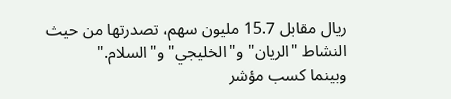ريال مقابل 15.7 مليون سهم، تصدرتها من حيث النشاط "الريان" و"الخليجي" و"السلام."
وبينما كسب مؤشر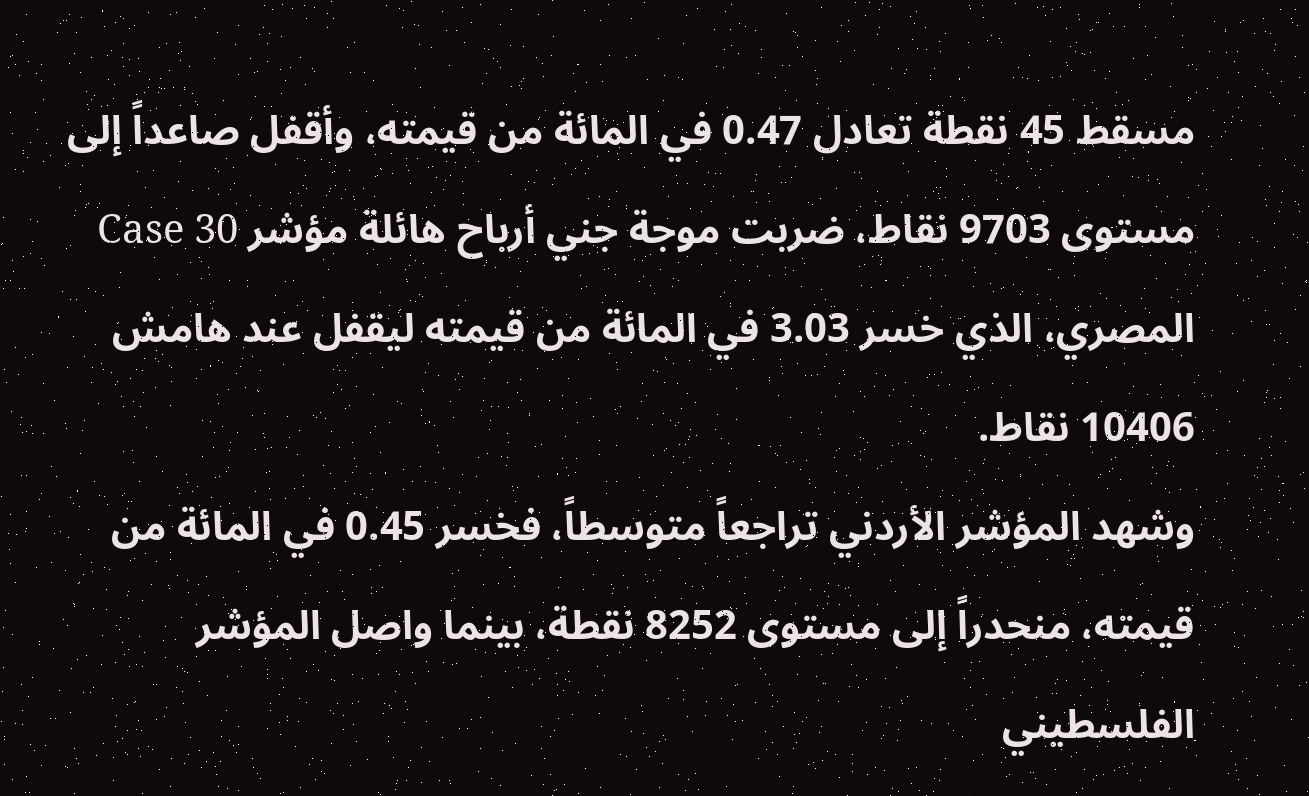مسقط 45 نقطة تعادل 0.47 في المائة من قيمته، وأقفل صاعداً إلى مستوى 9703 نقاط، ضربت موجة جني أرباح هائلة مؤشر Case 30 المصري، الذي خسر 3.03 في المائة من قيمته ليقفل عند هامش 10406 نقاط.
وشهد المؤشر الأردني تراجعاً متوسطاً، فخسر 0.45 في المائة من قيمته، منحدراً إلى مستوى 8252 نقطة، بينما واصل المؤشر الفلسطيني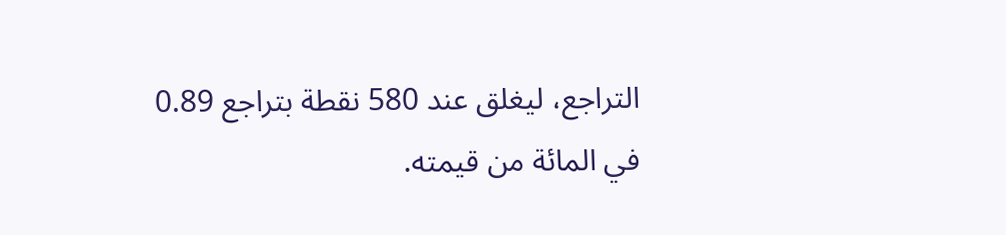التراجع، ليغلق عند 580 نقطة بتراجع 0.89 في المائة من قيمته.